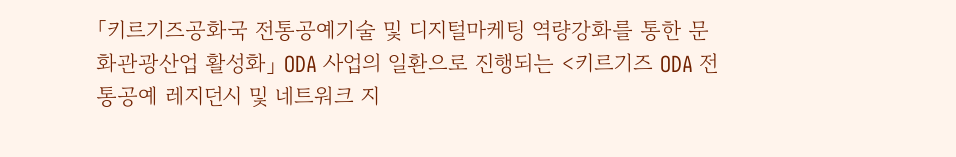「키르기즈공화국 전통공예기술 및 디지털마케팅 역량강화를 통한 문화관광산업 활성화」 ODA 사업의 일환으로 진행되는 <키르기즈 ODA 전통공예 레지던시 및 네트워크 지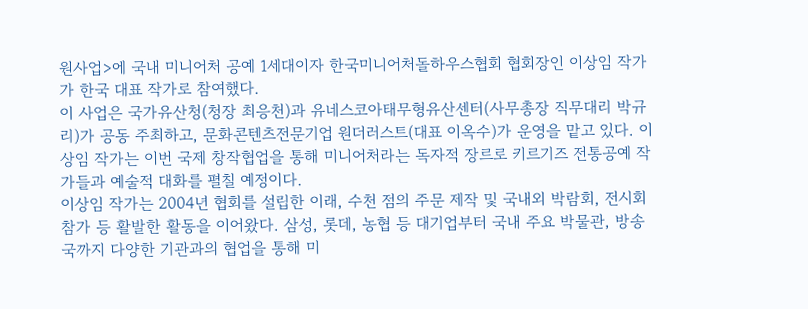원사업>에 국내 미니어처 공예 1세대이자 한국미니어처돌하우스협회 협회장인 이상임 작가가 한국 대표 작가로 참여했다.
이 사업은 국가유산청(청장 최응천)과 유네스코아태무형유산센터(사무총장 직무대리 박규리)가 공동 주최하고, 문화콘텐츠전문기업 원더러스트(대표 이옥수)가 운영을 맡고 있다. 이상임 작가는 이번 국제 창작협업을 통해 미니어처라는 독자적 장르로 키르기즈 전통공예 작가들과 예술적 대화를 펼칠 예정이다.
이상임 작가는 2004년 협회를 설립한 이래, 수천 점의 주문 제작 및 국내외 박람회, 전시회 참가 등 활발한 활동을 이어왔다. 삼성, 롯데, 농협 등 대기업부터 국내 주요 박물관, 방송국까지 다양한 기관과의 협업을 통해 미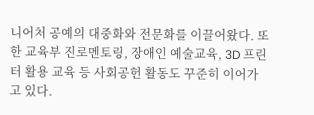니어처 공예의 대중화와 전문화를 이끌어왔다. 또한 교육부 진로멘토링, 장애인 예술교육, 3D 프린터 활용 교육 등 사회공헌 활동도 꾸준히 이어가고 있다.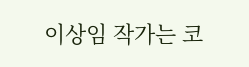이상임 작가는 코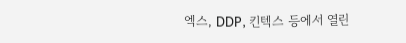엑스, DDP, 킨텍스 등에서 열린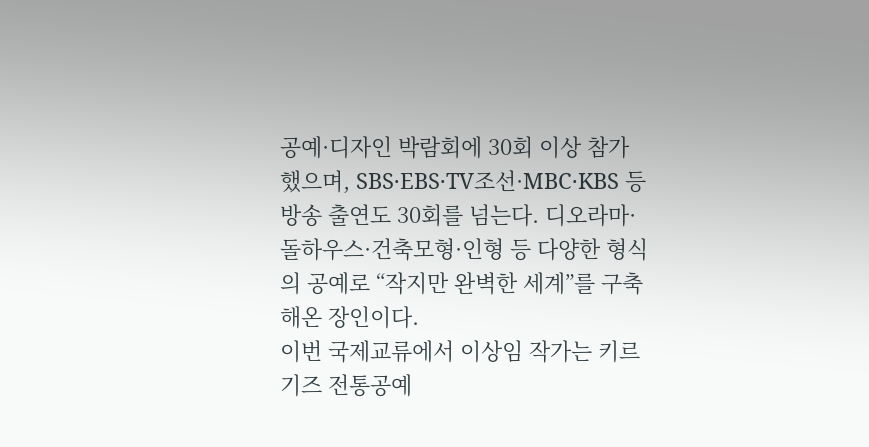공예·디자인 박람회에 30회 이상 참가했으며, SBS·EBS·TV조선·MBC·KBS 등 방송 출연도 30회를 넘는다. 디오라마·돌하우스·건축모형·인형 등 다양한 형식의 공예로 “작지만 완벽한 세계”를 구축해온 장인이다.
이번 국제교류에서 이상임 작가는 키르기즈 전통공예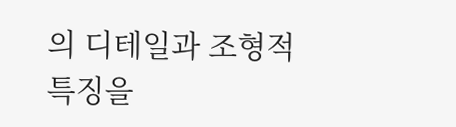의 디테일과 조형적 특징을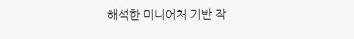해석한 미니어처 기반 작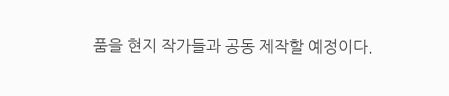품을 현지 작가들과 공동 제작할 예정이다.